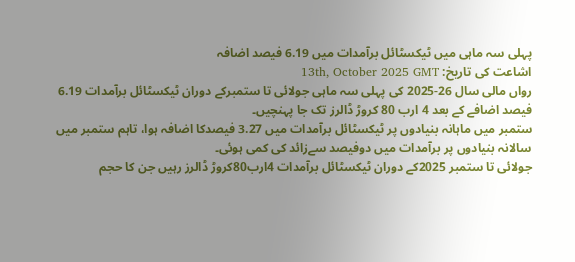پہلی سہ ماہی میں ٹیکسٹائل برآمدات میں 6.19 فیصد اضافہ
اشاعت کی تاریخ: 13th, October 2025 GMT
رواں مالی سال 26-2025 کی پہلی سہ ماہی جولائی تا ستمبرکے دوران ٹیکسٹائل برآمدات 6.19 فیصد اضافے کے بعد 4 ارب 80 کروڑ ڈالرز تک جا پہنچیں۔
ستمبر میں ماہانہ بنیادوں پر ٹیکسٹائل برآمدات میں 3.27 فیصدکا اضافہ ہوا، تاہم ستمبر میں سالانہ بنیادوں پر برآمدات میں دوفیصد سےزائد کی کمی ہوئی۔
جولائی تا ستمبر 2025کے دوران ٹیکسٹائل برآمدات 4ارب80کروڑ ڈالرز رہیں جن کا حجم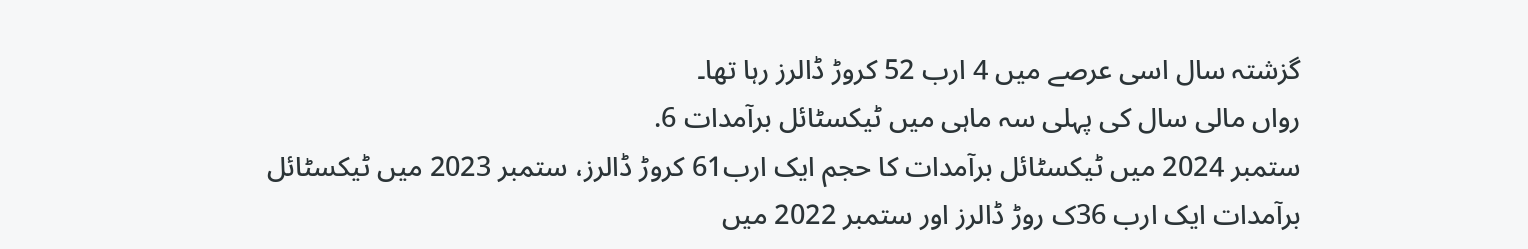گزشتہ سال اسی عرصے میں 4 ارب 52 کروڑ ڈالرز رہا تھا۔
رواں مالی سال کی پہلی سہ ماہی میں ٹیکسٹائل برآمدات 6.
ستمبر 2024 میں ٹیکسٹائل برآمدات کا حجم ایک ارب61 کروڑ ڈالرز، ستمبر 2023 میں ٹیکسٹائل برآمدات ایک ارب 36ک روڑ ڈالرز اور ستمبر 2022 میں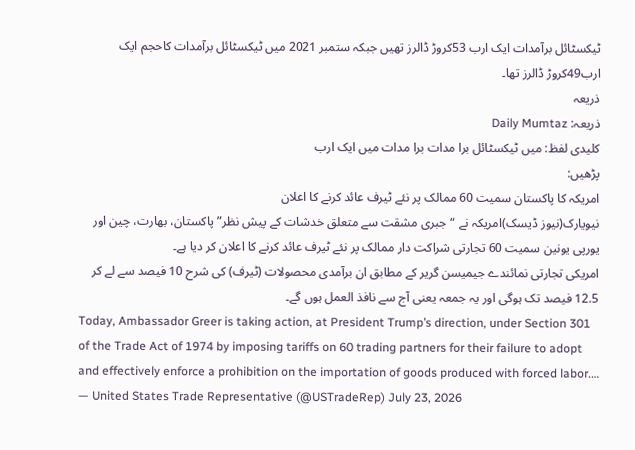ٹیکسٹائل برآمدات ایک ارب 53کروڑ ڈالرز تھیں جبکہ ستمبر 2021 میں ٹیکسٹائل برآمدات کاحجم ایک ارب49کروڑ ڈالرز تھا۔
ذریعہ
ذریعہ: Daily Mumtaz
کلیدی لفظ: میں ٹیکسٹائل برا مدات برا مدات میں ایک ارب
پڑھیں:
امریکہ کا پاکستان سمیت 60 ممالک پر نئے ٹیرف عائد کرنے کا اعلان
نیویارک(نیوز ڈیسک)امریکہ نے “جبری مشقت سے متعلق خدشات کے پیش نظر” پاکستان، بھارت، چین اور یورپی یونین سمیت 60 تجارتی شراکت دار ممالک پر نئے ٹیرف عائد کرنے کا اعلان کر دیا ہے۔
امریکی تجارتی نمائندے جیمیسن گریر کے مطابق ان برآمدی محصولات (ٹیرف) کی شرح 10 فیصد سے لے کر 12.5 فیصد تک ہوگی اور یہ جمعہ یعنی آج سے نافذ العمل ہوں گے۔
Today, Ambassador Greer is taking action, at President Trump’s direction, under Section 301 of the Trade Act of 1974 by imposing tariffs on 60 trading partners for their failure to adopt and effectively enforce a prohibition on the importation of goods produced with forced labor.…
— United States Trade Representative (@USTradeRep) July 23, 2026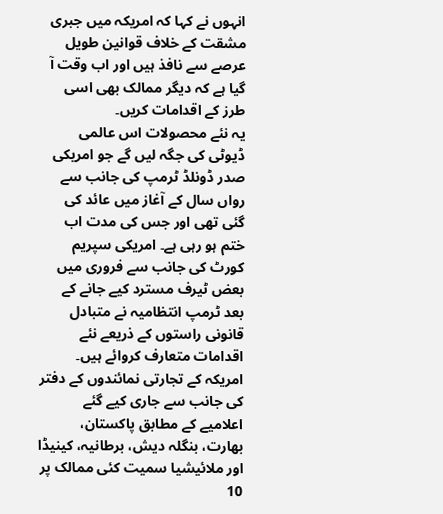انہوں نے کہا کہ امریکہ میں جبری مشقت کے خلاف قوانین طویل عرصے سے نافذ ہیں اور اب وقت آ گیا ہے کہ دیگر ممالک بھی اسی طرز کے اقدامات کریں۔
یہ نئے محصولات اس عالمی ڈیوٹی کی جگہ لیں گے جو امریکی صدر ڈونلڈ ٹرمپ کی جانب سے رواں سال کے آغاز میں عائد کی گئی تھی اور جس کی مدت اب ختم ہو رہی ہے۔ امریکی سپریم کورٹ کی جانب سے فروری میں بعض ٹیرف مسترد کیے جانے کے بعد ٹرمپ انتظامیہ نے متبادل قانونی راستوں کے ذریعے نئے اقدامات متعارف کروائے ہیں۔
امریکہ کے تجارتی نمائندوں کے دفتر کی جانب سے جاری کیے گئے اعلامیے کے مطابق پاکستان، بھارت، بنگلہ دیش، برطانیہ، کینیڈا اور ملائیشیا سمیت کئی ممالک پر 10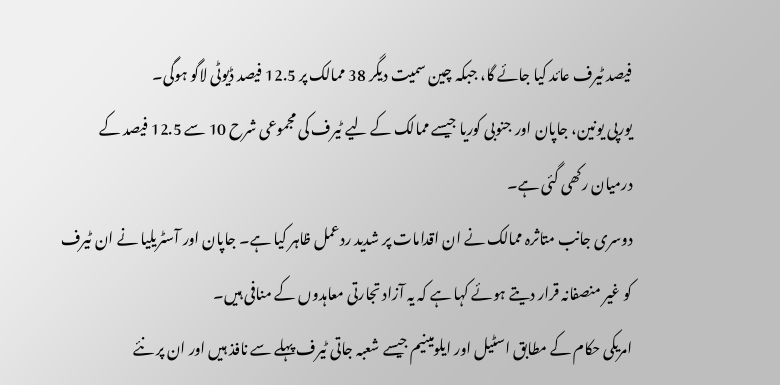فیصد ٹیرف عائد کیا جائے گا، جبکہ چین سمیت دیگر 38 ممالک پر 12.5 فیصد ڈیوٹی لاگو ہوگی۔
یورپی یونین، جاپان اور جنوبی کوریا جیسے ممالک کے لیے ٹیرف کی مجموعی شرح 10 سے 12.5 فیصد کے درمیان رکھی گئی ہے۔
دوسری جانب متاثرہ ممالک نے ان اقدامات پر شدید ردعمل ظاہر کیا ہے۔ جاپان اور آسٹریلیا نے ان ٹیرف کو غیر منصفانہ قرار دیتے ہوئے کہا ہے کہ یہ آزاد تجارتی معاہدوں کے منافی ہیں۔
امریکی حکام کے مطابق اسٹیل اور ایلومینیم جیسے شعبہ جاتی ٹیرف پہلے سے نافذ ہیں اور ان پر نئے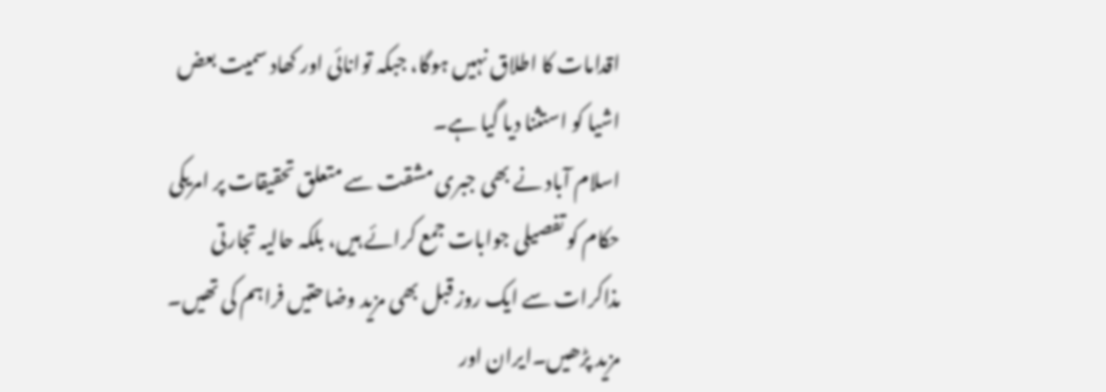اقدامات کا اطلاق نہیں ہوگا، جبکہ توانائی اور کھاد سمیت بعض اشیا کو استثنا دیا گیا ہے۔
اسلام آباد نے بھی جبری مشقت سے متعلق تحقیقات پر امریکی حکام کو تفصیلی جوابات جمع کرائے ہیں، بلکہ حالیہ تجارتی مذاکرات سے ایک روز قبل بھی مزید وضاحتیں فراہم کی تھیں۔
مزید پڑھیں۔ایران اور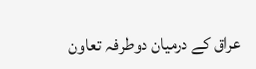عراق کے درمیان دوطرفہ تعاون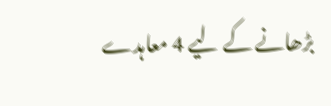بڑھانے کے لیے 4 معاہدے